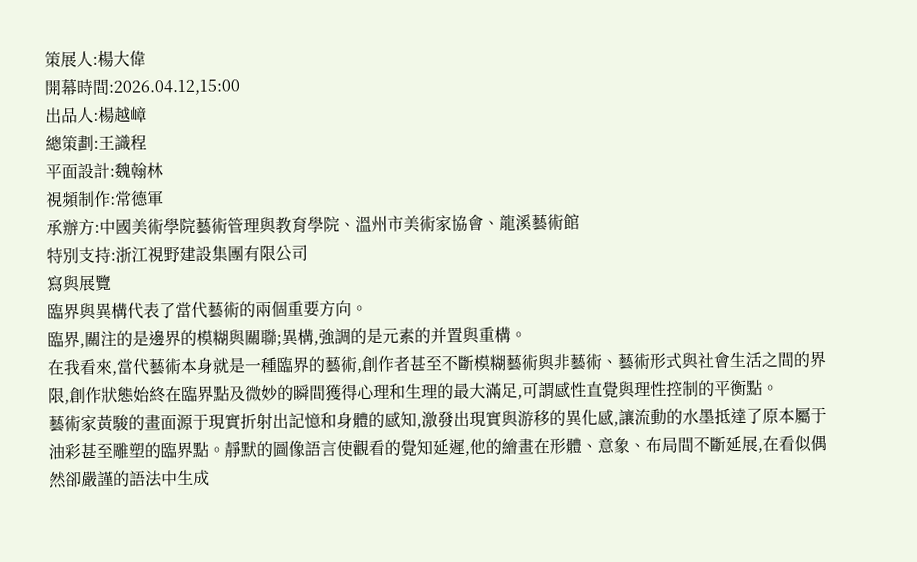策展人:楊大偉
開幕時間:2026.04.12,15:00
出品人:楊越嶂
總策劃:王識程
平面設計:魏翰林
視頻制作:常德軍
承辦方:中國美術學院藝術管理與教育學院、溫州市美術家協會、龍溪藝術館
特別支持:浙江視野建設集團有限公司
寫與展覽
臨界與異構代表了當代藝術的兩個重要方向。
臨界,關注的是邊界的模糊與關聯;異構,強調的是元素的并置與重構。
在我看來,當代藝術本身就是一種臨界的藝術,創作者甚至不斷模糊藝術與非藝術、藝術形式與社會生活之間的界限,創作狀態始終在臨界點及微妙的瞬間獲得心理和生理的最大滿足,可謂感性直覺與理性控制的平衡點。
藝術家黃駿的畫面源于現實折射出記憶和身體的感知,激發出現實與游移的異化感,讓流動的水墨抵達了原本屬于油彩甚至雕塑的臨界點。靜默的圖像語言使觀看的覺知延遲,他的繪畫在形體、意象、布局間不斷延展,在看似偶然卻嚴謹的語法中生成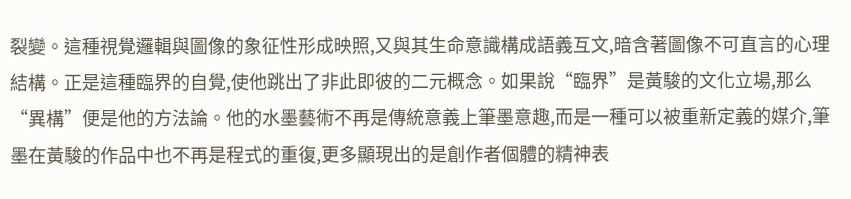裂變。這種視覺邏輯與圖像的象征性形成映照,又與其生命意識構成語義互文,暗含著圖像不可直言的心理結構。正是這種臨界的自覺,使他跳出了非此即彼的二元概念。如果說“臨界”是黃駿的文化立場,那么“異構”便是他的方法論。他的水墨藝術不再是傳統意義上筆墨意趣,而是一種可以被重新定義的媒介,筆墨在黃駿的作品中也不再是程式的重復,更多顯現出的是創作者個體的精神表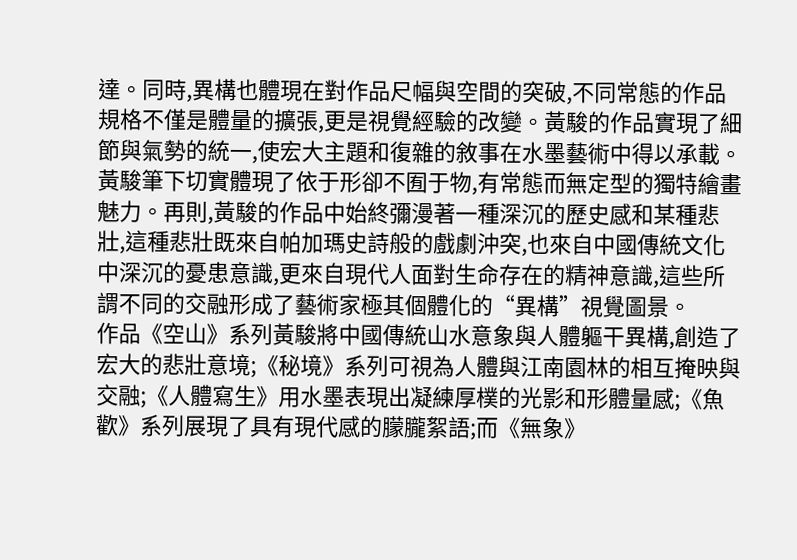達。同時,異構也體現在對作品尺幅與空間的突破,不同常態的作品規格不僅是體量的擴張,更是視覺經驗的改變。黃駿的作品實現了細節與氣勢的統一,使宏大主題和復雜的敘事在水墨藝術中得以承載。黃駿筆下切實體現了依于形卻不囿于物,有常態而無定型的獨特繪畫魅力。再則,黃駿的作品中始終彌漫著一種深沉的歷史感和某種悲壯,這種悲壯既來自帕加瑪史詩般的戲劇沖突,也來自中國傳統文化中深沉的憂患意識,更來自現代人面對生命存在的精神意識,這些所謂不同的交融形成了藝術家極其個體化的“異構”視覺圖景。
作品《空山》系列黃駿將中國傳統山水意象與人體軀干異構,創造了宏大的悲壯意境;《秘境》系列可視為人體與江南園林的相互掩映與交融;《人體寫生》用水墨表現出凝練厚樸的光影和形體量感;《魚歡》系列展現了具有現代感的朦朧絮語;而《無象》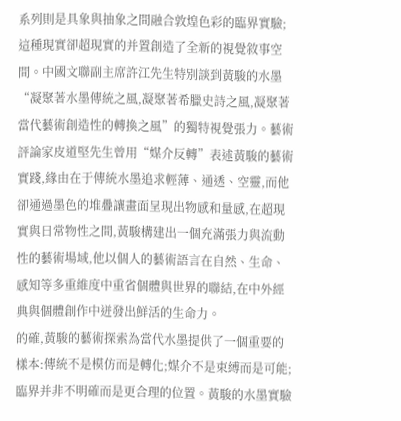系列則是具象與抽象之間融合敦煌色彩的臨界實驗;這種現實卻超現實的并置創造了全新的視覺敘事空間。中國文聯副主席許江先生特別談到黃駿的水墨“凝聚著水墨傳統之風,凝聚著希臘史詩之風,凝聚著當代藝術創造性的轉換之風”的獨特視覺張力。藝術評論家皮道堅先生曾用“媒介反轉”表述黃駿的藝術實踐,緣由在于傳統水墨追求輕薄、通透、空靈,而他卻通過墨色的堆疊讓畫面呈現出物感和量感,在超現實與日常物性之間,黃駿構建出一個充滿張力與流動性的藝術場域,他以個人的藝術語言在自然、生命、感知等多重維度中重省個體與世界的聯結,在中外經典與個體創作中迸發出鮮活的生命力。
的確,黃駿的藝術探索為當代水墨提供了一個重要的樣本:傳統不是模仿而是轉化;媒介不是束縛而是可能;臨界并非不明確而是更合理的位置。黃駿的水墨實驗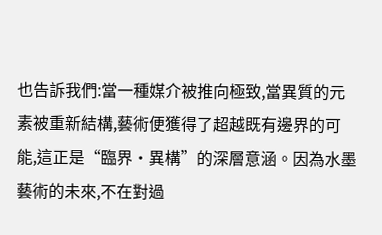也告訴我們:當一種媒介被推向極致,當異質的元素被重新結構,藝術便獲得了超越既有邊界的可能,這正是“臨界·異構”的深層意涵。因為水墨藝術的未來,不在對過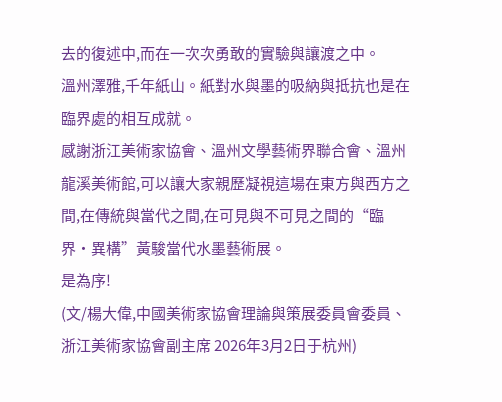去的復述中,而在一次次勇敢的實驗與讓渡之中。
溫州澤雅,千年紙山。紙對水與墨的吸納與抵抗也是在臨界處的相互成就。
感謝浙江美術家協會、溫州文學藝術界聯合會、溫州龍溪美術館,可以讓大家親歷凝視這場在東方與西方之間,在傳統與當代之間,在可見與不可見之間的“臨界·異構”黃駿當代水墨藝術展。
是為序!
(文/楊大偉,中國美術家協會理論與策展委員會委員、浙江美術家協會副主席 2026年3月2日于杭州)